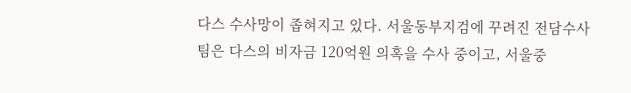다스 수사망이 좁혀지고 있다. 서울동부지검에 꾸려진 전담수사팀은 다스의 비자금 120억원 의혹을 수사 중이고, 서울중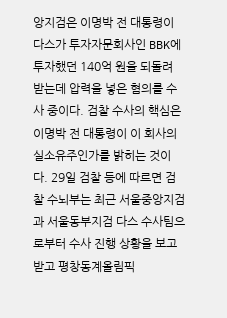앙지검은 이명박 전 대통령이 다스가 투자자문회사인 BBK에 투자했던 140억 원을 되돌려 받는데 압력을 넣은 혐의를 수사 중이다. 검찰 수사의 핵심은 이명박 전 대통령이 이 회사의 실소유주인가를 밝히는 것이다. 29일 검찰 등에 따르면 검찰 수뇌부는 최근 서울중앙지검과 서울동부지검 다스 수사팀으로부터 수사 진행 상황을 보고 받고 평창동계올림픽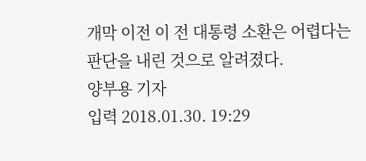개막 이전 이 전 대통령 소환은 어렵다는 판단을 내린 것으로 알려졌다.
양부용 기자
입력 2018.01.30. 19:29